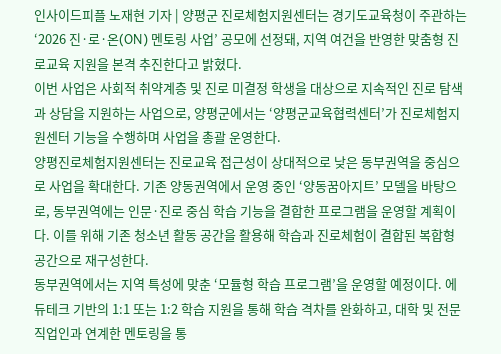인사이드피플 노재현 기자 | 양평군 진로체험지원센터는 경기도교육청이 주관하는 ‘2026 진·로·온(ON) 멘토링 사업’ 공모에 선정돼, 지역 여건을 반영한 맞춤형 진로교육 지원을 본격 추진한다고 밝혔다.
이번 사업은 사회적 취약계층 및 진로 미결정 학생을 대상으로 지속적인 진로 탐색과 상담을 지원하는 사업으로, 양평군에서는 ‘양평군교육협력센터’가 진로체험지원센터 기능을 수행하며 사업을 총괄 운영한다.
양평진로체험지원센터는 진로교육 접근성이 상대적으로 낮은 동부권역을 중심으로 사업을 확대한다. 기존 양동권역에서 운영 중인 ‘양동꿈아지트’ 모델을 바탕으로, 동부권역에는 인문·진로 중심 학습 기능을 결합한 프로그램을 운영할 계획이다. 이를 위해 기존 청소년 활동 공간을 활용해 학습과 진로체험이 결합된 복합형 공간으로 재구성한다.
동부권역에서는 지역 특성에 맞춘 ‘모듈형 학습 프로그램’을 운영할 예정이다. 에듀테크 기반의 1:1 또는 1:2 학습 지원을 통해 학습 격차를 완화하고, 대학 및 전문 직업인과 연계한 멘토링을 통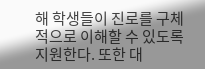해 학생들이 진로를 구체적으로 이해할 수 있도록 지원한다. 또한 대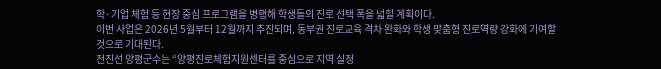학·기업 체험 등 현장 중심 프로그램을 병행해 학생들의 진로 선택 폭을 넓힐 계획이다.
이번 사업은 2026년 5월부터 12월까지 추진되며, 동부권 진로교육 격차 완화와 학생 맞춤형 진로역량 강화에 기여할 것으로 기대된다.
전진선 양평군수는 “양평진로체험지원센터를 중심으로 지역 실정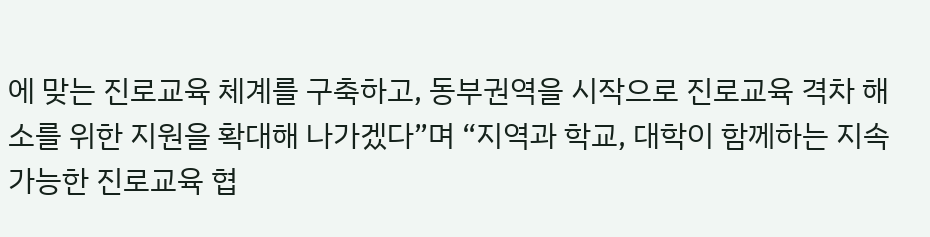에 맞는 진로교육 체계를 구축하고, 동부권역을 시작으로 진로교육 격차 해소를 위한 지원을 확대해 나가겠다”며 “지역과 학교, 대학이 함께하는 지속 가능한 진로교육 협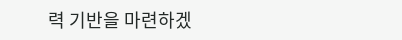력 기반을 마련하겠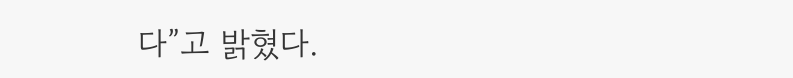다”고 밝혔다.